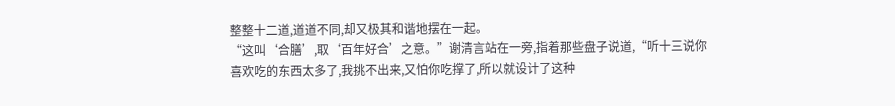整整十二道,道道不同,却又极其和谐地摆在一起。
“这叫‘合膳’,取‘百年好合’之意。”谢清言站在一旁,指着那些盘子说道,“听十三说你喜欢吃的东西太多了,我挑不出来,又怕你吃撑了,所以就设计了这种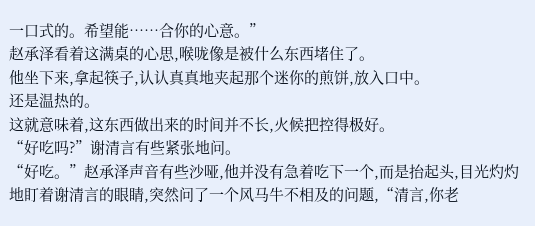一口式的。希望能……合你的心意。”
赵承泽看着这满桌的心思,喉咙像是被什么东西堵住了。
他坐下来,拿起筷子,认认真真地夹起那个迷你的煎饼,放入口中。
还是温热的。
这就意味着,这东西做出来的时间并不长,火候把控得极好。
“好吃吗?”谢清言有些紧张地问。
“好吃。”赵承泽声音有些沙哑,他并没有急着吃下一个,而是抬起头,目光灼灼地盯着谢清言的眼睛,突然问了一个风马牛不相及的问题,“清言,你老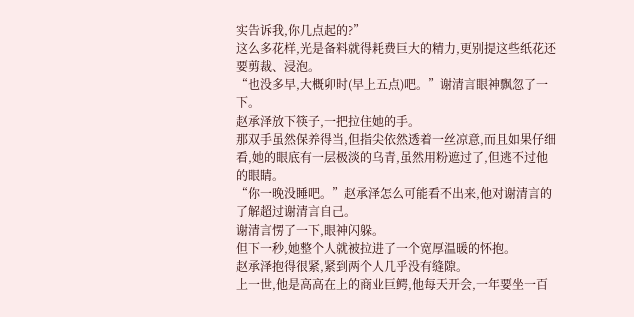实告诉我,你几点起的?”
这么多花样,光是备料就得耗费巨大的精力,更别提这些纸花还要剪裁、浸泡。
“也没多早,大概卯时(早上五点)吧。”谢清言眼神飘忽了一下。
赵承泽放下筷子,一把拉住她的手。
那双手虽然保养得当,但指尖依然透着一丝凉意,而且如果仔细看,她的眼底有一层极淡的乌青,虽然用粉遮过了,但逃不过他的眼睛。
“你一晚没睡吧。”赵承泽怎么可能看不出来,他对谢清言的了解超过谢清言自己。
谢清言愣了一下,眼神闪躲。
但下一秒,她整个人就被拉进了一个宽厚温暖的怀抱。
赵承泽抱得很紧,紧到两个人几乎没有缝隙。
上一世,他是高高在上的商业巨鳄,他每天开会,一年要坐一百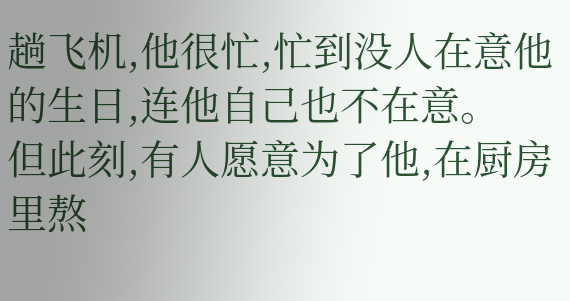趟飞机,他很忙,忙到没人在意他的生日,连他自己也不在意。
但此刻,有人愿意为了他,在厨房里熬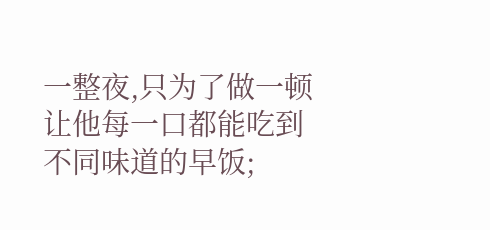一整夜,只为了做一顿让他每一口都能吃到不同味道的早饭;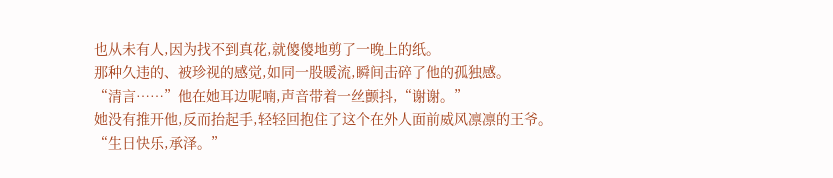也从未有人,因为找不到真花,就傻傻地剪了一晚上的纸。
那种久违的、被珍视的感觉,如同一股暖流,瞬间击碎了他的孤独感。
“清言……”他在她耳边呢喃,声音带着一丝颤抖,“谢谢。”
她没有推开他,反而抬起手,轻轻回抱住了这个在外人面前威风凛凛的王爷。
“生日快乐,承泽。”